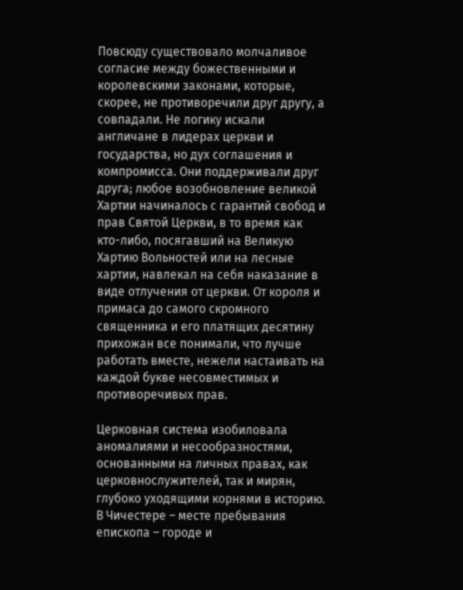Повсюду существовало молчаливое согласие между божественными и королевскими законами, которые, скорее, не противоречили друг другу, а совпадали. Не логику искали англичане в лидерах церкви и государства, но дух соглашения и компромисса. Они поддерживали друг друга; любое возобновление великой Хартии начиналось с гарантий свобод и прав Святой Церкви, в то время как кто-либо, посягавший на Великую Хартию Вольностей или на лесные хартии, навлекал на себя наказание в виде отлучения от церкви. От короля и примаса до самого скромного священника и его платящих десятину прихожан все понимали, что лучше работать вместе, нежели настаивать на каждой букве несовместимых и противоречивых прав.

Церковная система изобиловала аномалиями и несообразностями, основанными на личных правах, как церковнослужителей, так и мирян, глубоко уходящими корнями в историю. В Чичестере – месте пребывания епископа – городе и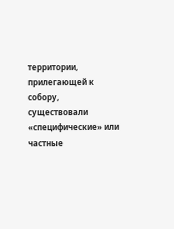территории, прилегающей к собору, существовали «специфические» или частные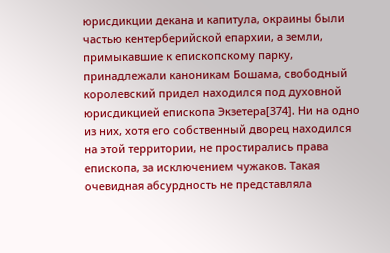юрисдикции декана и капитула, окраины были частью кентерберийской епархии, а земли, примыкавшие к епископскому парку, принадлежали каноникам Бошама, свободный королевский придел находился под духовной юрисдикцией епископа Экзетера[374]. Ни на одно из них, хотя его собственный дворец находился на этой территории, не простирались права епископа, за исключением чужаков. Такая очевидная абсурдность не представляла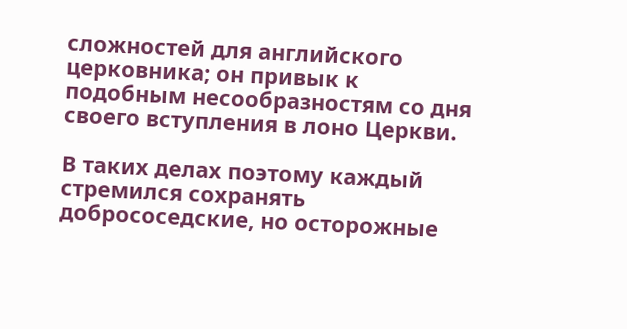сложностей для английского церковника; он привык к подобным несообразностям со дня своего вступления в лоно Церкви.

В таких делах поэтому каждый стремился сохранять добрососедские, но осторожные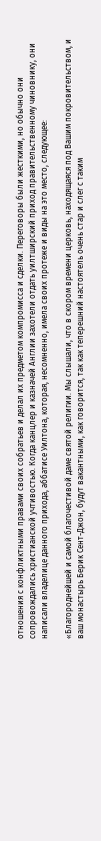отношения с конфликтными правами своих собратьев и делал их предметом компромисса и сделки. Переговоры были жесткими, но обычно они сопровождались христианской учтивостью. Когда канцлер и казначей Англии захотели отдать уилтширский приход правительственному чиновнику, они написали владелице данного прихода, аббатисе Уилтона, которая, несомненно, имела своих протеже и виды на это место, следующее:

«Благороднейшей и самой благочестивой даме святой религии. Мы слышали, что в скором времени церковь, находящаяся под Вашим покровительством, и ваш монастырь Берик Сент-Джон, будут вакантными, как говорится, так как теперешний настоятель очень стар и слег с таким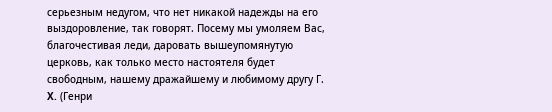серьезным недугом, что нет никакой надежды на его выздоровление, так говорят. Посему мы умоляем Вас, благочестивая леди, даровать вышеупомянутую церковь, как только место настоятеля будет свободным, нашему дражайшему и любимому другу Г. X. (Генри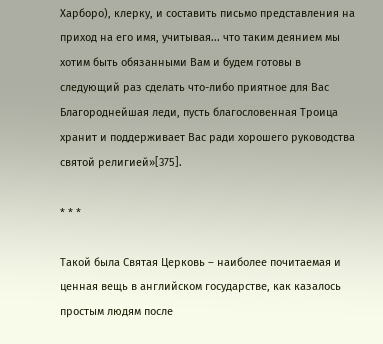Харборо), клерку, и составить письмо представления на приход на его имя, учитывая... что таким деянием мы хотим быть обязанными Вам и будем готовы в следующий раз сделать что-либо приятное для Вас Благороднейшая леди, пусть благословенная Троица хранит и поддерживает Вас ради хорошего руководства святой религией»[375].

* * *

Такой была Святая Церковь – наиболее почитаемая и ценная вещь в английском государстве, как казалось простым людям после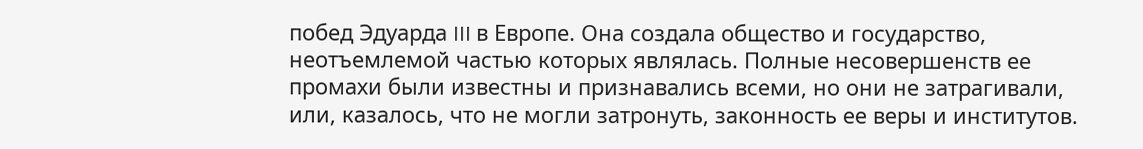побед Эдуарда III в Европе. Она создала общество и государство, неотъемлемой частью которых являлась. Полные несовершенств ее промахи были известны и признавались всеми, но они не затрагивали, или, казалось, что не могли затронуть, законность ее веры и институтов.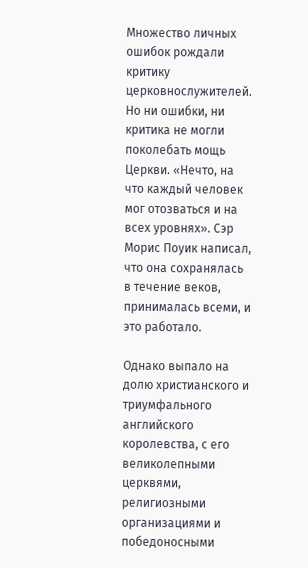Множество личных ошибок рождали критику церковнослужителей. Но ни ошибки, ни критика не могли поколебать мощь Церкви. «Нечто, на что каждый человек мог отозваться и на всех уровнях». Сэр Морис Поуик написал, что она сохранялась в течение веков, принималась всеми, и это работало.

Однако выпало на долю христианского и триумфального английского королевства, с его великолепными церквями, религиозными организациями и победоносными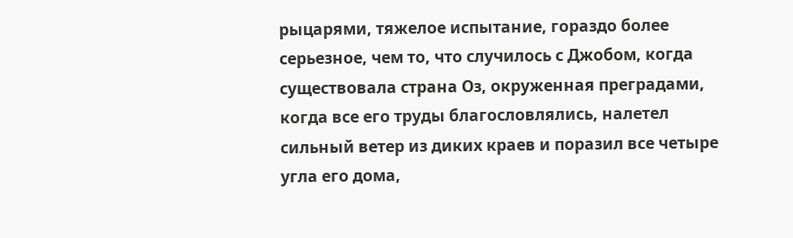рыцарями, тяжелое испытание, гораздо более серьезное, чем то, что случилось с Джобом, когда существовала страна Оз, окруженная преградами, когда все его труды благословлялись, налетел сильный ветер из диких краев и поразил все четыре угла его дома,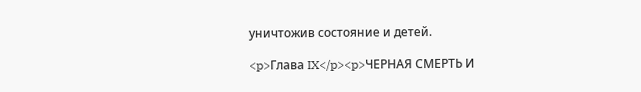уничтожив состояние и детей.

<p>Глава IX</p><p>ЧЕРНАЯ СМЕРТЬ И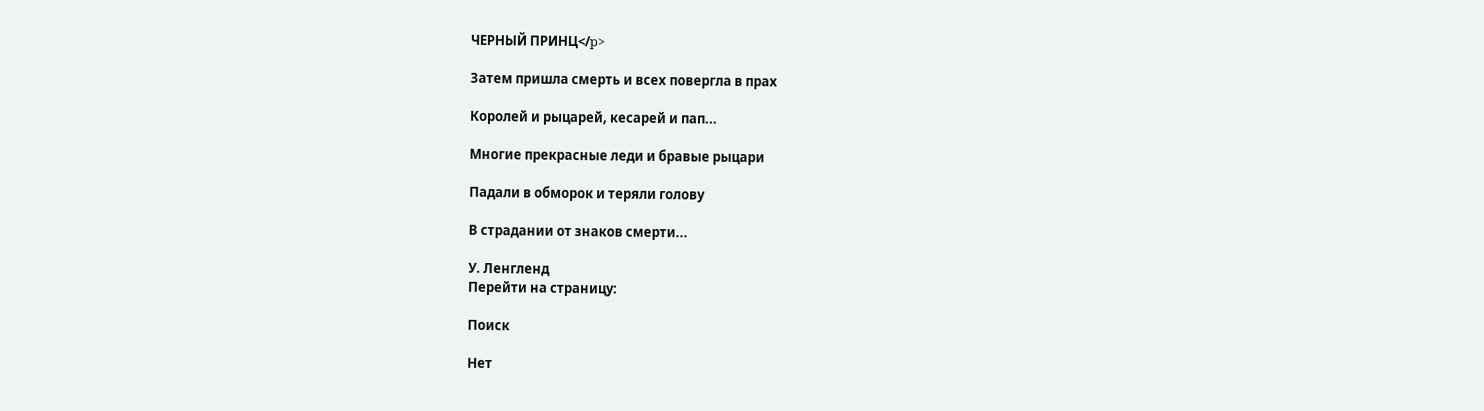ЧЕРНЫЙ ПРИНЦ</p>

Затем пришла смерть и всех повергла в прах

Королей и рыцарей, кесарей и пап...

Многие прекрасные леди и бравые рыцари

Падали в обморок и теряли голову

В страдании от знаков смерти...

У. Ленгленд
Перейти на страницу:

Поиск

Нет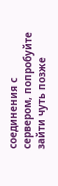соединения с сервером, попробуйте зайти чуть позже